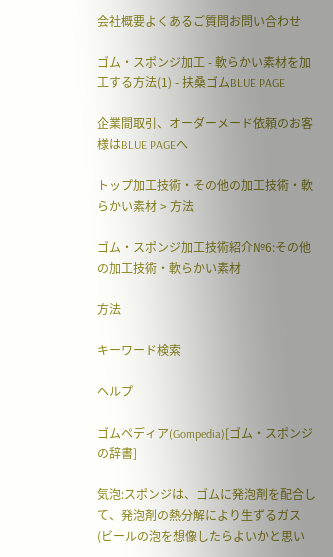会社概要よくあるご質問お問い合わせ

ゴム・スポンジ加工 - 軟らかい素材を加工する方法(1) - 扶桑ゴムBLUE PAGE

企業間取引、オーダーメード依頼のお客様はBLUE PAGEへ

トップ加工技術・その他の加工技術・軟らかい素材 > 方法

ゴム・スポンジ加工技術紹介№6:その他の加工技術・軟らかい素材

方法

キーワード検索

ヘルプ

ゴムペディア(Gompedia)[ゴム・スポンジの辞書]

気泡:スポンジは、ゴムに発泡剤を配合して、発泡剤の熱分解により生ずるガス(ビールの泡を想像したらよいかと思い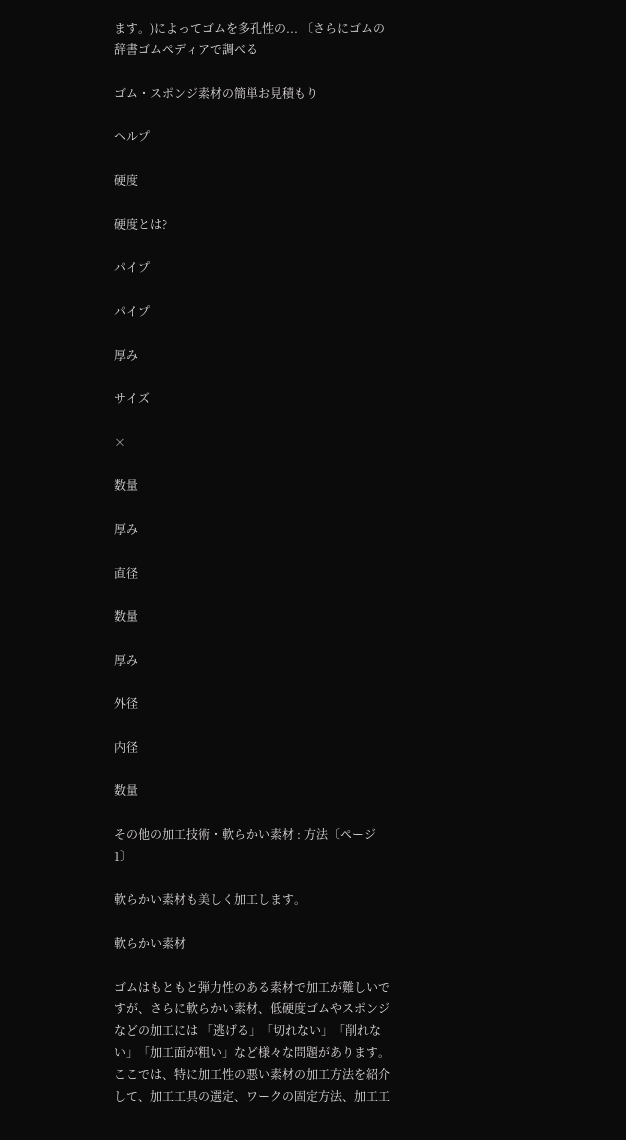ます。)によってゴムを多孔性の... 〔さらにゴムの辞書ゴムペディアで調べる

ゴム・スポンジ素材の簡単お見積もり

ヘルプ

硬度

硬度とは?

パイプ

パイプ

厚み

サイズ

×

数量

厚み

直径

数量

厚み

外径

内径

数量

その他の加工技術・軟らかい素材 : 方法〔ページ1〕

軟らかい素材も美しく加工します。

軟らかい素材

ゴムはもともと弾力性のある素材で加工が難しいですが、さらに軟らかい素材、低硬度ゴムやスポンジなどの加工には 「逃げる」「切れない」「削れない」「加工面が粗い」など様々な問題があります。ここでは、特に加工性の悪い素材の加工方法を紹介して、加工工具の選定、ワークの固定方法、加工工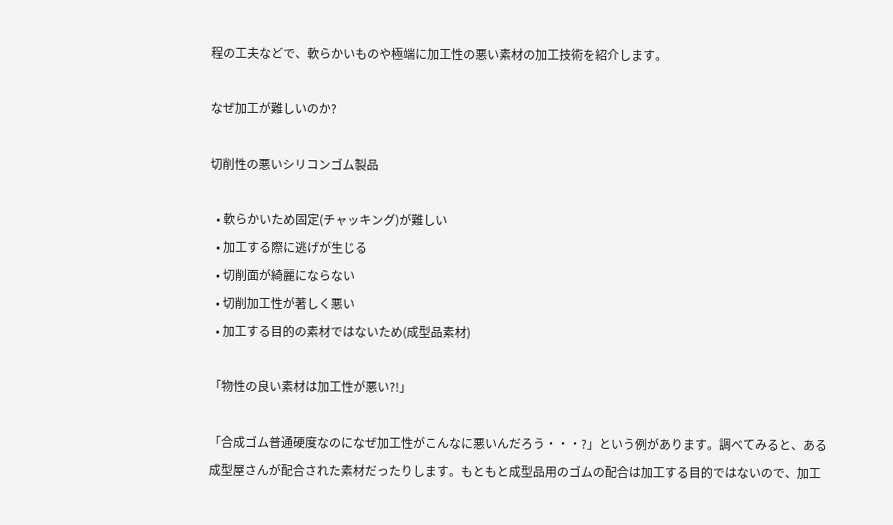程の工夫などで、軟らかいものや極端に加工性の悪い素材の加工技術を紹介します。

なぜ加工が難しいのか?

切削性の悪いシリコンゴム製品

  • 軟らかいため固定(チャッキング)が難しい
  • 加工する際に逃げが生じる
  • 切削面が綺麗にならない
  • 切削加工性が著しく悪い
  • 加工する目的の素材ではないため(成型品素材)

「物性の良い素材は加工性が悪い?!」

「合成ゴム普通硬度なのになぜ加工性がこんなに悪いんだろう・・・?」という例があります。調べてみると、ある成型屋さんが配合された素材だったりします。もともと成型品用のゴムの配合は加工する目的ではないので、加工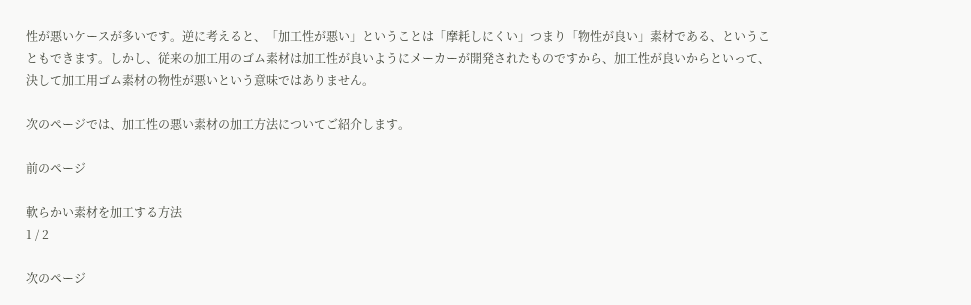性が悪いケースが多いです。逆に考えると、「加工性が悪い」ということは「摩耗しにくい」つまり「物性が良い」素材である、ということもできます。しかし、従来の加工用のゴム素材は加工性が良いようにメーカーが開発されたものですから、加工性が良いからといって、決して加工用ゴム素材の物性が悪いという意味ではありません。

次のページでは、加工性の悪い素材の加工方法についてご紹介します。

前のページ

軟らかい素材を加工する方法
1 / 2

次のページ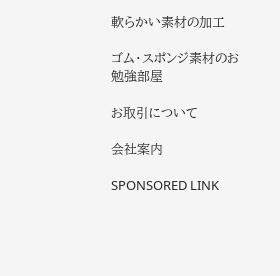軟らかい素材の加工

ゴム・スポンジ素材のお勉強部屋

お取引について

会社案内

SPONSORED LINK